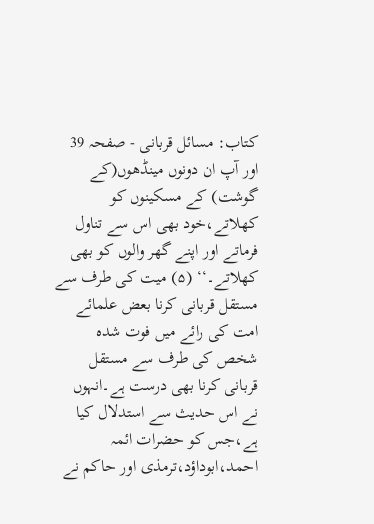کتاب: مسائل قربانی - صفحہ 39
اور آپ ان دونوں مینڈھوں(کے گوشت) کے مسکینوں کو کھلاتے،خود بھی اس سے تناول فرماتے اور اپنے گھر والوں کو بھی کھلاتے۔‘‘ (۵) میت کی طرف سے مستقل قربانی کرنا بعض علمائے امت کی رائے میں فوت شدہ شخص کی طرف سے مستقل قربانی کرنا بھی درست ہے۔انہوں نے اس حدیث سے استدلال کیا ہے،جس کو حضرات ائمہ احمد،ابوداؤد،ترمذی اور حاکم نے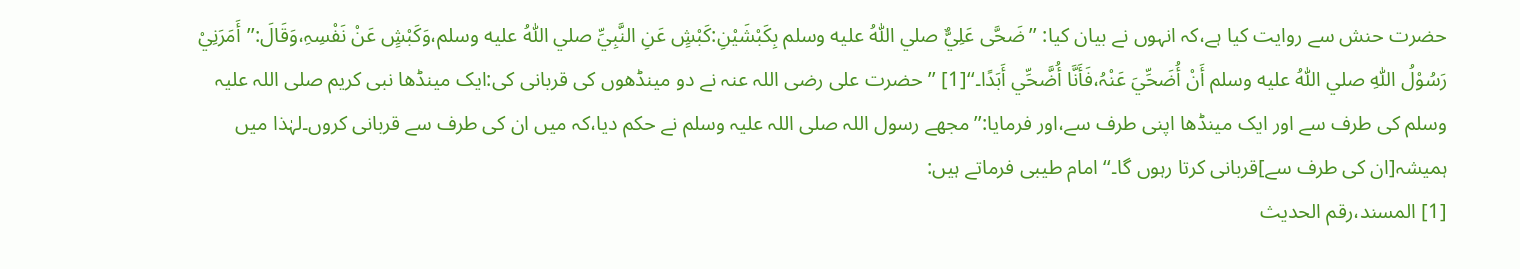حضرت حنش سے روایت کیا ہے،کہ انہوں نے بیان کیا: ’’ضَحَّی عَلِيٌّ صلي اللّٰهُ عليه وسلم بِکَبْشَیْنِ:کَبْشٍ عَنِ النَّبِيِّ صلي اللّٰهُ عليه وسلم،وَکَبْشٍ عَنْ نَفْسِہِ،وَقَالَ:’’أَمَرَنِيْ رَسُوْلُ اللّٰہِ صلي اللّٰهُ عليه وسلم أَنْ أُضَحِّيَ عَنْہُ،فَأَنَّا أُضَّحِّي أَبَدًا۔‘‘[1] ’’حضرت علی رضی اللہ عنہ نے دو مینڈھوں کی قربانی کی:ایک مینڈھا نبی کریم صلی اللہ علیہ وسلم کی طرف سے اور ایک مینڈھا اپنی طرف سے،اور فرمایا:’’مجھے رسول اللہ صلی اللہ علیہ وسلم نے حکم دیا،کہ میں ان کی طرف سے قربانی کروں۔لہٰذا میں ہمیشہ[ان کی طرف سے]قربانی کرتا رہوں گا۔‘‘ امام طیبی فرماتے ہیں:
[1] المسند،رقم الحدیث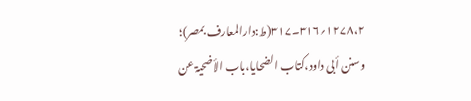۱۲۷۸،۲؍۳۱۶۔۳۱۷(ط:دارالمعارف بمصر)؛ وسنن أبی داود،کتاب الضحایا،باب الأضحیۃ عن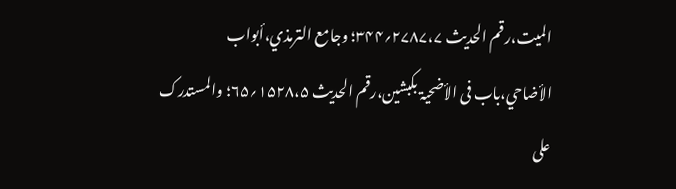المیت،رقم الحدیث ۲۷۸۷،۷؍۳۴۴؛ وجامع الترمذي،أبواب الأضاحي،باب فی الأضحیۃ بکبشین،رقم الحدیث ۱۵۲۸،۵؍۶۵؛ والمستدرک علی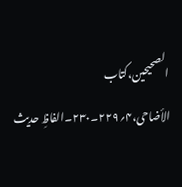الصحیحین،کتاب الأضاحی،۴؍۲۲۹۔۲۳۰۔الفاظِ حدیث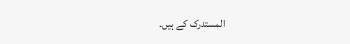المستدرک کے ہیں۔